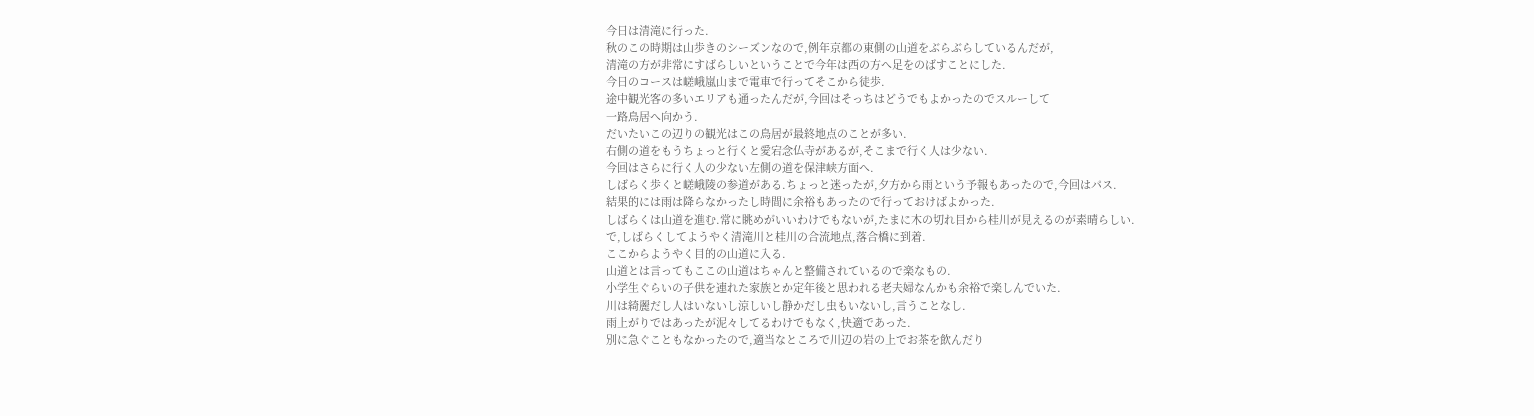今日は清滝に行った.
秋のこの時期は山歩きのシーズンなので,例年京都の東側の山道をぶらぶらしているんだが,
清滝の方が非常にすばらしいということで今年は西の方へ足をのばすことにした.
今日のコースは嵯峨嵐山まで電車で行ってそこから徒歩.
途中観光客の多いエリアも通ったんだが,今回はそっちはどうでもよかったのでスルーして
一路鳥居へ向かう.
だいたいこの辺りの観光はこの鳥居が最終地点のことが多い.
右側の道をもうちょっと行くと愛宕念仏寺があるが,そこまで行く人は少ない.
今回はさらに行く人の少ない左側の道を保津峡方面へ.
しばらく歩くと嵯峨陵の参道がある.ちょっと迷ったが,夕方から雨という予報もあったので,今回はパス.
結果的には雨は降らなかったし時間に余裕もあったので行っておけばよかった.
しばらくは山道を進む.常に眺めがいいわけでもないが,たまに木の切れ目から桂川が見えるのが素晴らしい.
で,しばらくしてようやく清滝川と桂川の合流地点,落合橋に到着.
ここからようやく目的の山道に入る.
山道とは言ってもここの山道はちゃんと整備されているので楽なもの.
小学生ぐらいの子供を連れた家族とか定年後と思われる老夫婦なんかも余裕で楽しんでいた.
川は綺麗だし人はいないし涼しいし静かだし虫もいないし,言うことなし.
雨上がりではあったが泥々してるわけでもなく,快適であった.
別に急ぐこともなかったので,適当なところで川辺の岩の上でお茶を飲んだり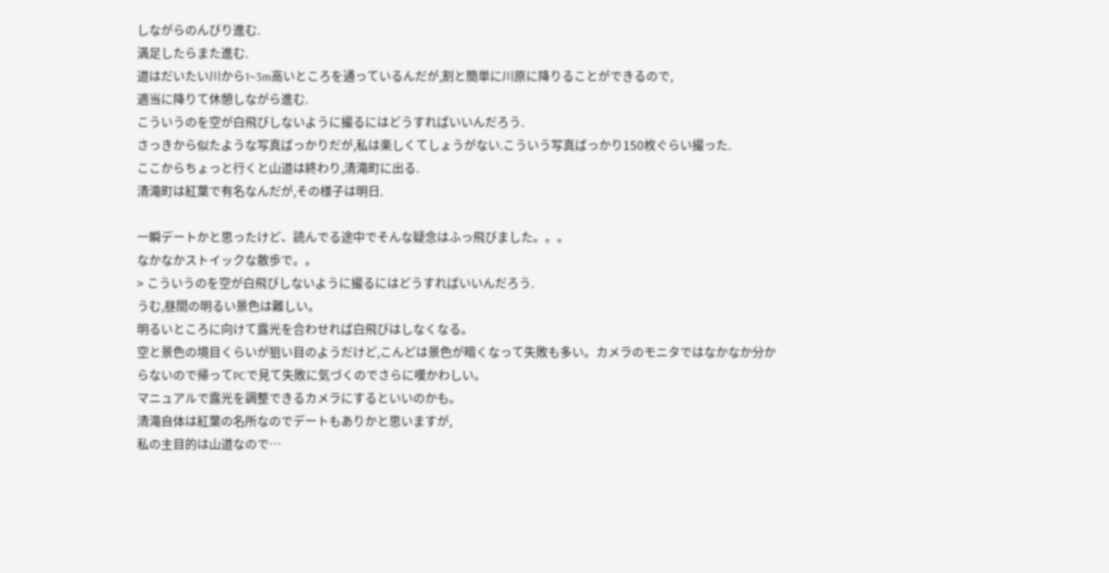しながらのんびり進む.
満足したらまた進む.
道はだいたい川から1~3m高いところを通っているんだが,割と簡単に川原に降りることができるので,
適当に降りて休憩しながら進む.
こういうのを空が白飛びしないように撮るにはどうすればいいんだろう.
さっきから似たような写真ばっかりだが,私は楽しくてしょうがない.こういう写真ばっかり150枚ぐらい撮った.
ここからちょっと行くと山道は終わり,清滝町に出る.
清滝町は紅葉で有名なんだが,その様子は明日.

一瞬デートかと思ったけど、読んでる途中でそんな疑念はふっ飛びました。。。
なかなかストイックな散歩で。。
> こういうのを空が白飛びしないように撮るにはどうすればいいんだろう.
うむ,昼間の明るい景色は難しい。
明るいところに向けて露光を合わせれば白飛びはしなくなる。
空と景色の境目くらいが狙い目のようだけど,こんどは景色が暗くなって失敗も多い。カメラのモニタではなかなか分からないので帰ってPCで見て失敗に気づくのでさらに嘆かわしい。
マニュアルで露光を調整できるカメラにするといいのかも。
清滝自体は紅葉の名所なのでデートもありかと思いますが,
私の主目的は山道なので…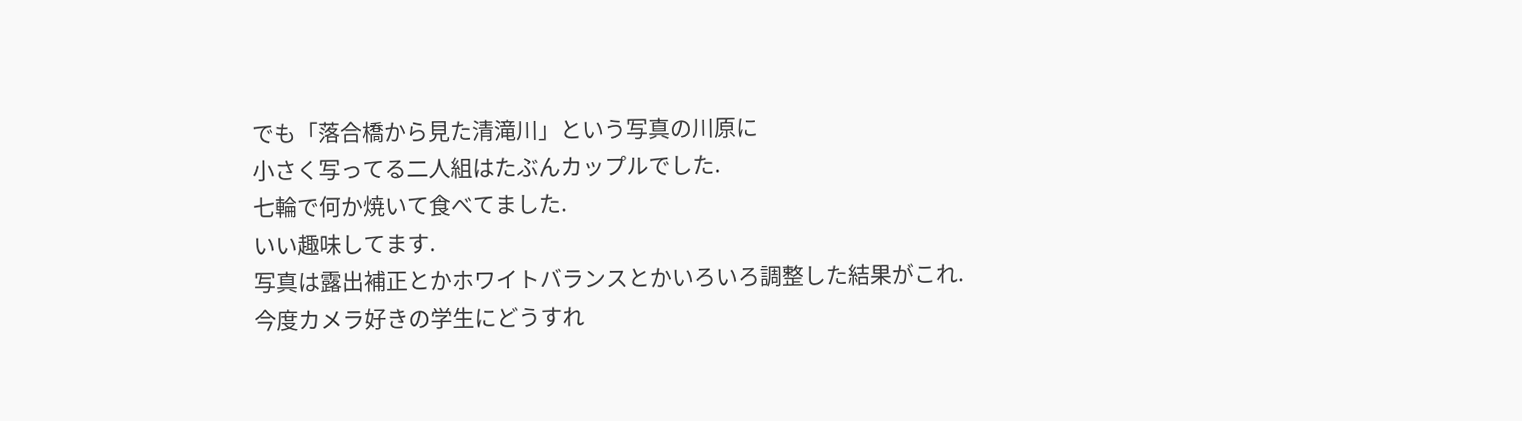でも「落合橋から見た清滝川」という写真の川原に
小さく写ってる二人組はたぶんカップルでした.
七輪で何か焼いて食べてました.
いい趣味してます.
写真は露出補正とかホワイトバランスとかいろいろ調整した結果がこれ.
今度カメラ好きの学生にどうすれ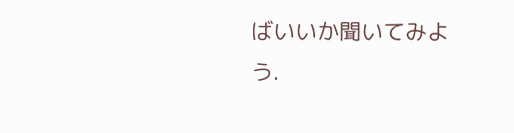ばいいか聞いてみよう.